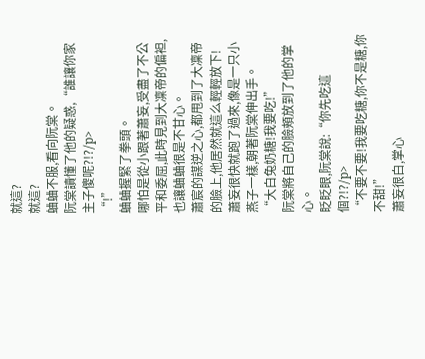就這?
就這?
蛐蛐不服,看向阮棠。
阮棠讀懂了他的疑惑,“誰讓你家主子傻呢?!?/p>
“!”
蛐蛐握緊了拳頭。
哪怕是從小跟著蕭妄,受盡了不公平和委屈,此時見到大凜帝的偏袒,也讓蛐蛐很是不甘心。
蕭宸的謀逆之心,都甩到了大凜帝的臉上,他居然就這么輕輕放下!
蕭妄很快就跑了過來,像是一只小燕子一樣,朝著阮棠伸出手。
“大白兔奶糖!我要吃!”
阮棠將自己的臉頰放到了他的掌心。
眨眨眼,阮棠說:“你先吃這個?!?/p>
“不要不要!我要吃糖,你不是糖,你不甜!”
蕭妄很白,掌心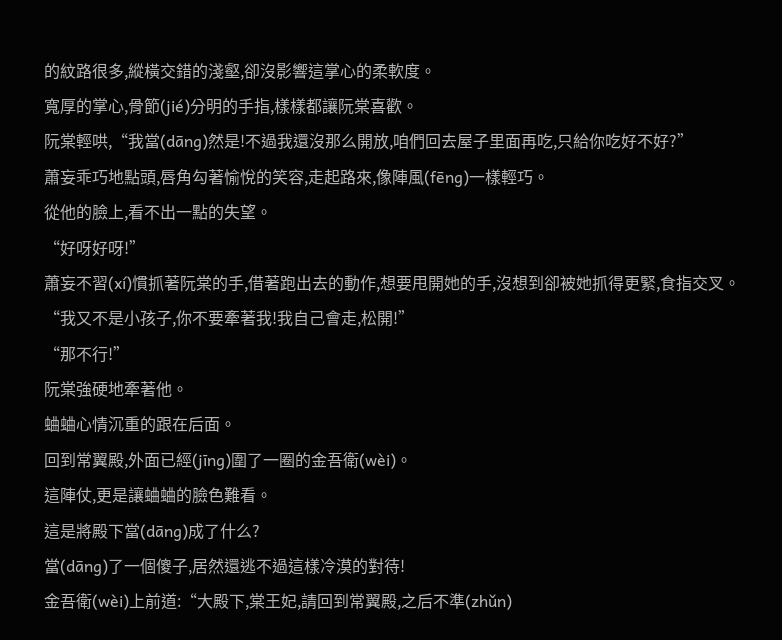的紋路很多,縱橫交錯的淺壑,卻沒影響這掌心的柔軟度。
寬厚的掌心,骨節(jié)分明的手指,樣樣都讓阮棠喜歡。
阮棠輕哄,“我當(dāng)然是!不過我還沒那么開放,咱們回去屋子里面再吃,只給你吃好不好?”
蕭妄乖巧地點頭,唇角勾著愉悅的笑容,走起路來,像陣風(fēng)一樣輕巧。
從他的臉上,看不出一點的失望。
“好呀好呀!”
蕭妄不習(xí)慣抓著阮棠的手,借著跑出去的動作,想要甩開她的手,沒想到卻被她抓得更緊,食指交叉。
“我又不是小孩子,你不要牽著我!我自己會走,松開!”
“那不行!”
阮棠強硬地牽著他。
蛐蛐心情沉重的跟在后面。
回到常翼殿,外面已經(jīng)圍了一圈的金吾衛(wèi)。
這陣仗,更是讓蛐蛐的臉色難看。
這是將殿下當(dāng)成了什么?
當(dāng)了一個傻子,居然還逃不過這樣冷漠的對待!
金吾衛(wèi)上前道:“大殿下,棠王妃,請回到常翼殿,之后不準(zhǔn)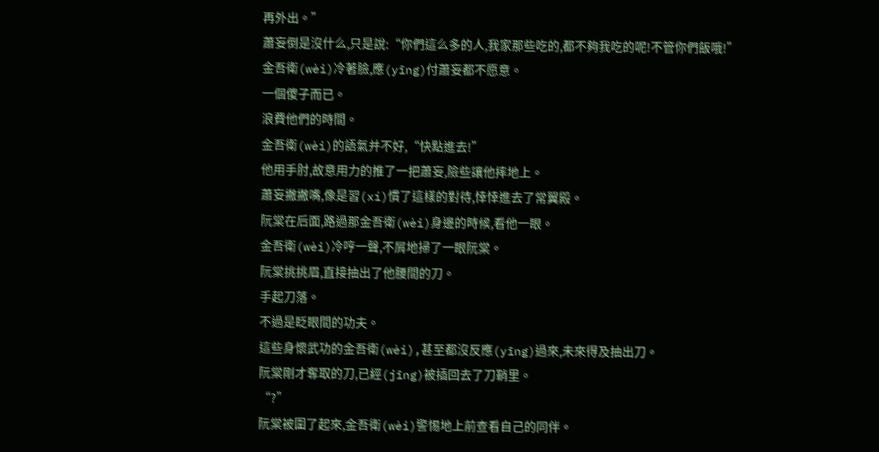再外出。”
蕭妄倒是沒什么,只是說:“你們這么多的人,我家那些吃的,都不夠我吃的呢!不管你們飯哦!”
金吾衛(wèi)冷著臉,應(yīng)付蕭妄都不愿意。
一個傻子而已。
浪費他們的時間。
金吾衛(wèi)的語氣并不好,“快點進去!”
他用手肘,故意用力的推了一把蕭妄,險些讓他摔地上。
蕭妄撇撇嘴,像是習(xí)慣了這樣的對待,悻悻進去了常翼殿。
阮棠在后面,路過那金吾衛(wèi)身邊的時候,看他一眼。
金吾衛(wèi)冷哼一聲,不屑地掃了一眼阮棠。
阮棠挑挑眉,直接抽出了他腰間的刀。
手起刀落。
不過是眨眼間的功夫。
這些身懷武功的金吾衛(wèi),甚至都沒反應(yīng)過來,未來得及抽出刀。
阮棠剛才奪取的刀,已經(jīng)被插回去了刀鞘里。
“?”
阮棠被圍了起來,金吾衛(wèi)警惕地上前查看自己的同伴。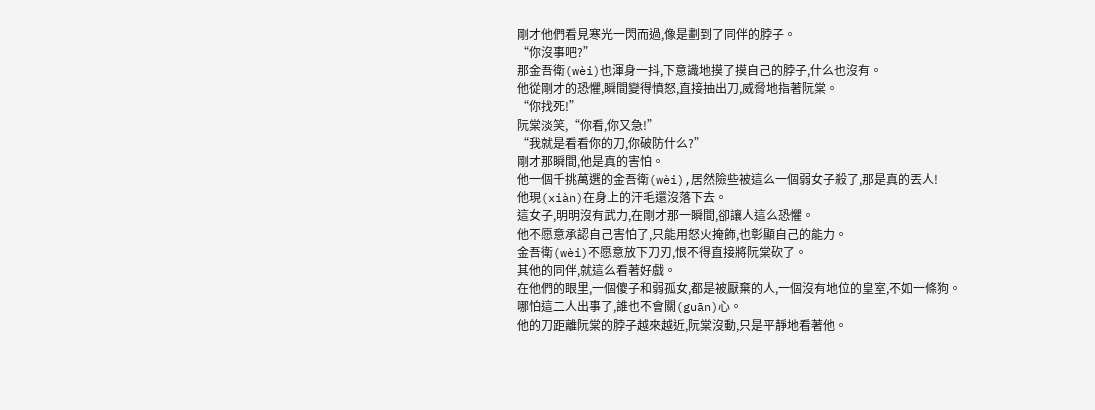剛才他們看見寒光一閃而過,像是劃到了同伴的脖子。
“你沒事吧?”
那金吾衛(wèi)也渾身一抖,下意識地摸了摸自己的脖子,什么也沒有。
他從剛才的恐懼,瞬間變得憤怒,直接抽出刀,威脅地指著阮棠。
“你找死!”
阮棠淡笑,“你看,你又急!”
“我就是看看你的刀,你破防什么?”
剛才那瞬間,他是真的害怕。
他一個千挑萬選的金吾衛(wèi),居然險些被這么一個弱女子殺了,那是真的丟人!
他現(xiàn)在身上的汗毛還沒落下去。
這女子,明明沒有武力,在剛才那一瞬間,卻讓人這么恐懼。
他不愿意承認自己害怕了,只能用怒火掩飾,也彰顯自己的能力。
金吾衛(wèi)不愿意放下刀刃,恨不得直接將阮棠砍了。
其他的同伴,就這么看著好戲。
在他們的眼里,一個傻子和弱孤女,都是被厭棄的人,一個沒有地位的皇室,不如一條狗。
哪怕這二人出事了,誰也不會關(guān)心。
他的刀距離阮棠的脖子越來越近,阮棠沒動,只是平靜地看著他。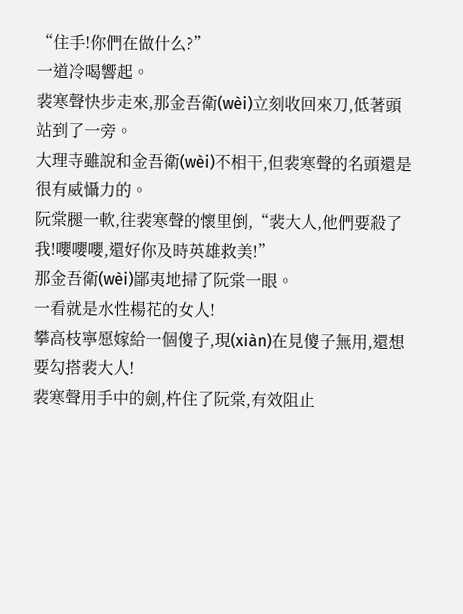“住手!你們在做什么?”
一道冷喝響起。
裴寒聲快步走來,那金吾衛(wèi)立刻收回來刀,低著頭站到了一旁。
大理寺雖說和金吾衛(wèi)不相干,但裴寒聲的名頭還是很有威懾力的。
阮棠腿一軟,往裴寒聲的懷里倒,“裴大人,他們要殺了我!嚶嚶嚶,還好你及時英雄救美!”
那金吾衛(wèi)鄙夷地掃了阮棠一眼。
一看就是水性楊花的女人!
攀高枝寧愿嫁給一個傻子,現(xiàn)在見傻子無用,還想要勾搭裴大人!
裴寒聲用手中的劍,杵住了阮棠,有效阻止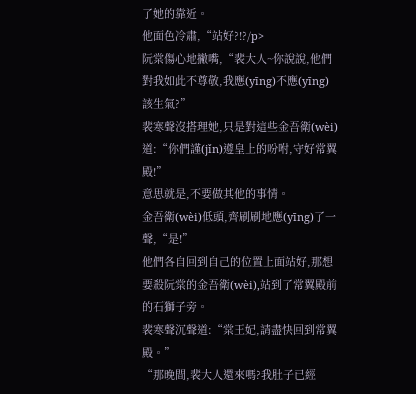了她的靠近。
他面色冷肅,“站好?!?/p>
阮棠傷心地撇嘴,“裴大人~你說說,他們對我如此不尊敬,我應(yīng)不應(yīng)該生氣?”
裴寒聲沒搭理她,只是對這些金吾衛(wèi)道:“你們謹(jǐn)遵皇上的吩咐,守好常翼殿!”
意思就是,不要做其他的事情。
金吾衛(wèi)低頭,齊刷刷地應(yīng)了一聲,“是!”
他們各自回到自己的位置上面站好,那想要殺阮棠的金吾衛(wèi),站到了常翼殿前的石獅子旁。
裴寒聲沉聲道:“棠王妃,請盡快回到常翼殿。”
“那晚間,裴大人還來嗎?我肚子已經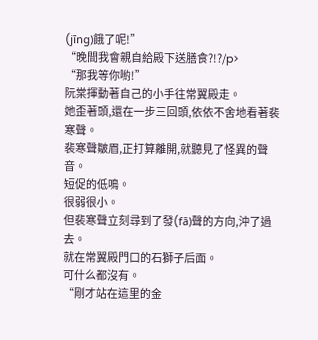(jīng)餓了呢!”
“晚間我會親自給殿下送膳食?!?/p>
“那我等你喲!”
阮棠揮動著自己的小手往常翼殿走。
她歪著頭,還在一步三回頭,依依不舍地看著裴寒聲。
裴寒聲皺眉,正打算離開,就聽見了怪異的聲音。
短促的低鳴。
很弱很小。
但裴寒聲立刻尋到了發(fā)聲的方向,沖了過去。
就在常翼殿門口的石獅子后面。
可什么都沒有。
“剛才站在這里的金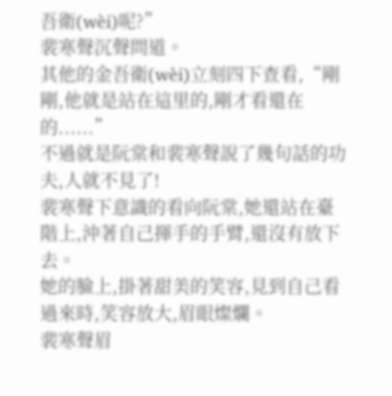吾衛(wèi)呢?”
裴寒聲沉聲問道。
其他的金吾衛(wèi)立刻四下查看,“剛剛,他就是站在這里的,剛才看還在的......”
不過就是阮棠和裴寒聲說了幾句話的功夫,人就不見了!
裴寒聲下意識的看向阮棠,她還站在臺階上,沖著自己揮手的手臂,還沒有放下去。
她的臉上,掛著甜美的笑容,見到自己看過來時,笑容放大,眉眼燦爛。
裴寒聲眉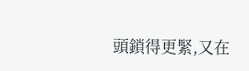頭鎖得更緊,又在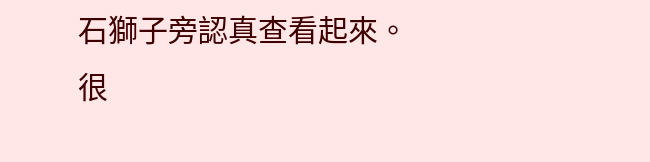石獅子旁認真查看起來。
很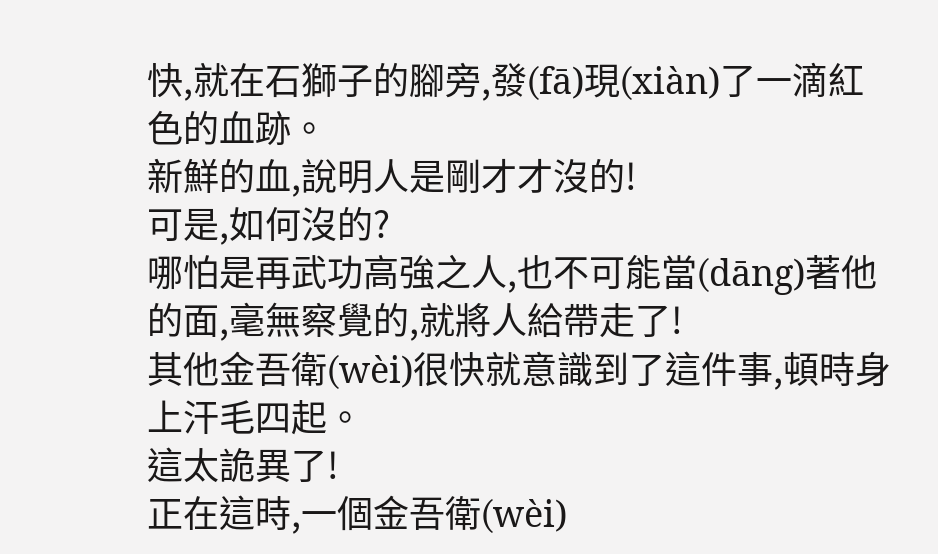快,就在石獅子的腳旁,發(fā)現(xiàn)了一滴紅色的血跡。
新鮮的血,說明人是剛才才沒的!
可是,如何沒的?
哪怕是再武功高強之人,也不可能當(dāng)著他的面,毫無察覺的,就將人給帶走了!
其他金吾衛(wèi)很快就意識到了這件事,頓時身上汗毛四起。
這太詭異了!
正在這時,一個金吾衛(wèi)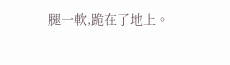腿一軟,跪在了地上。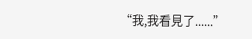“我,我看見了......”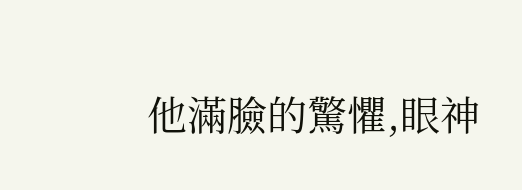他滿臉的驚懼,眼神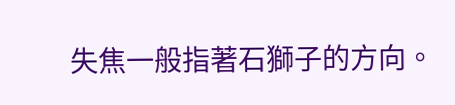失焦一般指著石獅子的方向。